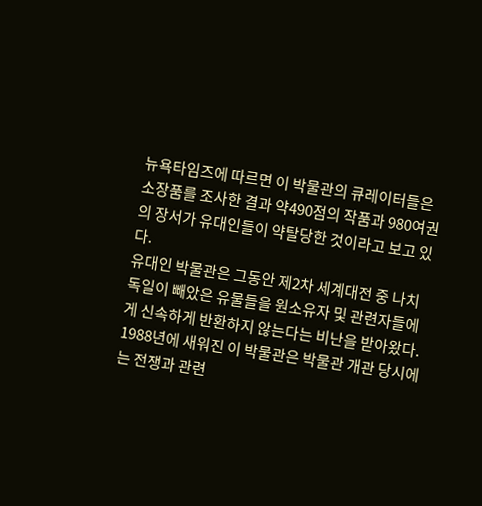뉴욕타임즈에 따르면 이 박물관의 큐레이터들은 소장품를 조사한 결과 약490점의 작품과 980여권의 장서가 유대인들이 약탈당한 것이라고 보고 있다.
유대인 박물관은 그동안 제2차 세계대전 중 나치 독일이 빼았은 유물들을 원소유자 및 관련자들에게 신속하게 반환하지 않는다는 비난을 받아왔다.
1988년에 새워진 이 박물관은 박물관 개관 당시에는 전쟁과 관련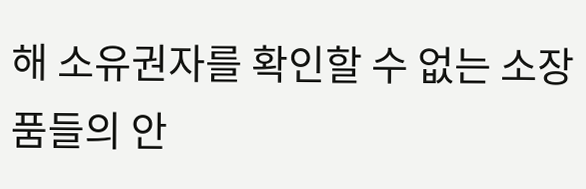해 소유권자를 확인할 수 없는 소장품들의 안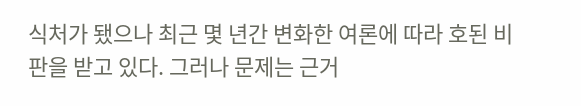식처가 됐으나 최근 몇 년간 변화한 여론에 따라 호된 비판을 받고 있다. 그러나 문제는 근거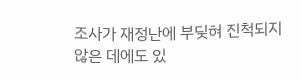조사가 재정난에 부딪혀 진척되지 않은 데에도 있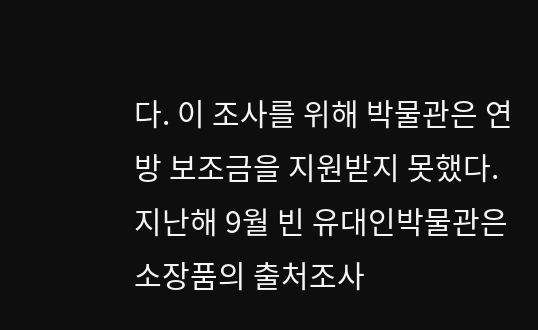다. 이 조사를 위해 박물관은 연방 보조금을 지원받지 못했다.
지난해 9월 빈 유대인박물관은 소장품의 출처조사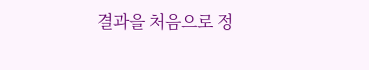결과을 처음으로 정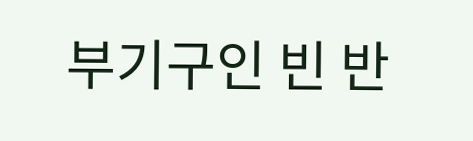부기구인 빈 반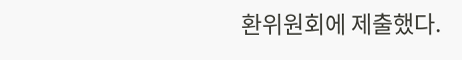환위원회에 제출했다.